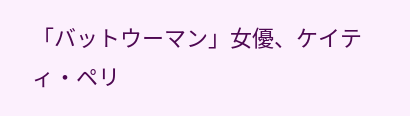「バットウーマン」女優、ケイティ・ペリ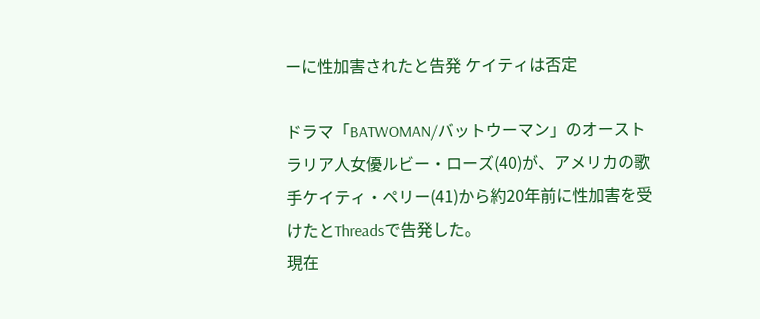ーに性加害されたと告発 ケイティは否定

ドラマ「BATWOMAN/バットウーマン」のオーストラリア人女優ルビー・ローズ(40)が、アメリカの歌手ケイティ・ペリー(41)から約20年前に性加害を受けたとThreadsで告発した。
現在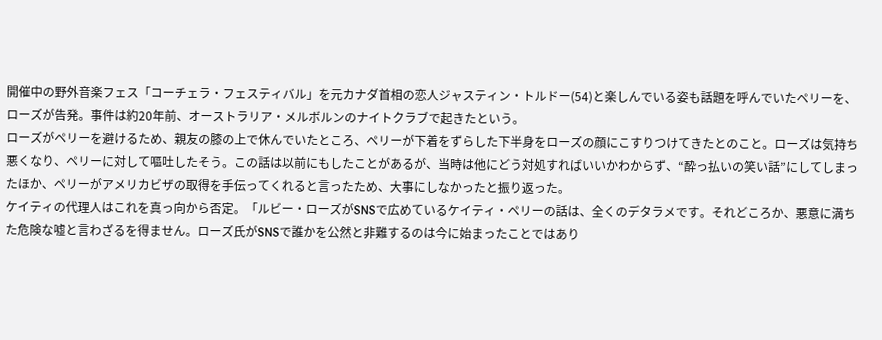開催中の野外音楽フェス「コーチェラ・フェスティバル」を元カナダ首相の恋人ジャスティン・トルドー(54)と楽しんでいる姿も話題を呼んでいたペリーを、ローズが告発。事件は約20年前、オーストラリア・メルボルンのナイトクラブで起きたという。
ローズがペリーを避けるため、親友の膝の上で休んでいたところ、ペリーが下着をずらした下半身をローズの顔にこすりつけてきたとのこと。ローズは気持ち悪くなり、ペリーに対して嘔吐したそう。この話は以前にもしたことがあるが、当時は他にどう対処すればいいかわからず、“酔っ払いの笑い話”にしてしまったほか、ペリーがアメリカビザの取得を手伝ってくれると言ったため、大事にしなかったと振り返った。
ケイティの代理人はこれを真っ向から否定。「ルビー・ローズがSNSで広めているケイティ・ペリーの話は、全くのデタラメです。それどころか、悪意に満ちた危険な嘘と言わざるを得ません。ローズ氏がSNSで誰かを公然と非難するのは今に始まったことではあり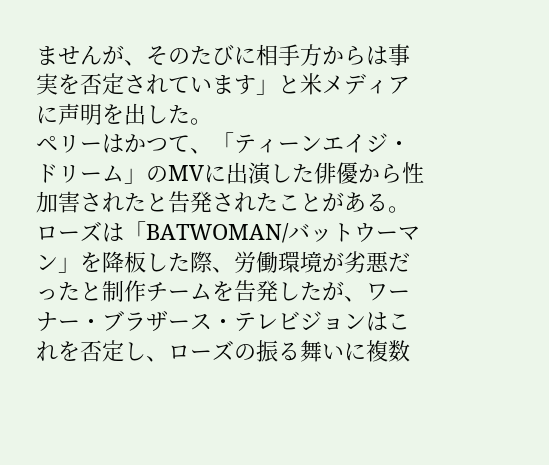ませんが、そのたびに相手方からは事実を否定されています」と米メディアに声明を出した。
ペリーはかつて、「ティーンエイジ・ドリーム」のMVに出演した俳優から性加害されたと告発されたことがある。ローズは「BATWOMAN/バットウーマン」を降板した際、労働環境が劣悪だったと制作チームを告発したが、ワーナー・ブラザース・テレビジョンはこれを否定し、ローズの振る舞いに複数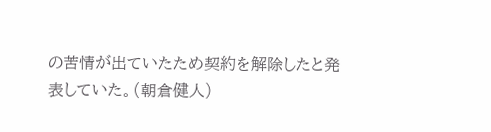の苦情が出ていたため契約を解除したと発表していた。(朝倉健人)